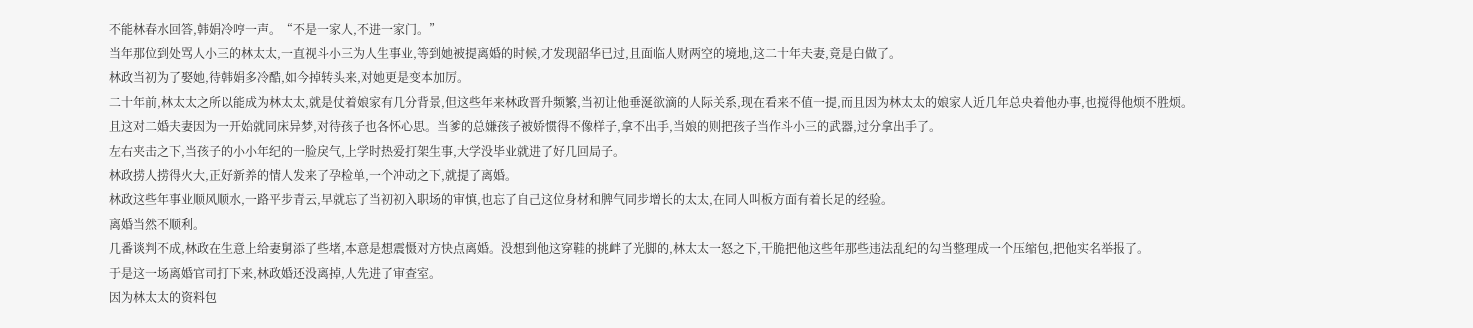不能林春水回答,韩娟冷哼一声。“不是一家人,不进一家门。”
当年那位到处骂人小三的林太太,一直视斗小三为人生事业,等到她被提离婚的时候,才发现韶华已过,且面临人财两空的境地,这二十年夫妻,竟是白做了。
林政当初为了娶她,待韩娟多冷酷,如今掉转头来,对她更是变本加厉。
二十年前,林太太之所以能成为林太太,就是仗着娘家有几分背景,但这些年来林政晋升频繁,当初让他垂涎欲滴的人际关系,现在看来不值一提,而且因为林太太的娘家人近几年总央着他办事,也搅得他烦不胜烦。
且这对二婚夫妻因为一开始就同床异梦,对待孩子也各怀心思。当爹的总嫌孩子被娇惯得不像样子,拿不出手,当娘的则把孩子当作斗小三的武器,过分拿出手了。
左右夹击之下,当孩子的小小年纪的一脸戾气,上学时热爱打架生事,大学没毕业就进了好几回局子。
林政捞人捞得火大,正好新养的情人发来了孕检单,一个冲动之下,就提了离婚。
林政这些年事业顺风顺水,一路平步青云,早就忘了当初初入职场的审慎,也忘了自己这位身材和脾气同步增长的太太,在同人叫板方面有着长足的经验。
离婚当然不顺利。
几番谈判不成,林政在生意上给妻舅添了些堵,本意是想震慑对方快点离婚。没想到他这穿鞋的挑衅了光脚的,林太太一怒之下,干脆把他这些年那些违法乱纪的勾当整理成一个压缩包,把他实名举报了。
于是这一场离婚官司打下来,林政婚还没离掉,人先进了审查室。
因为林太太的资料包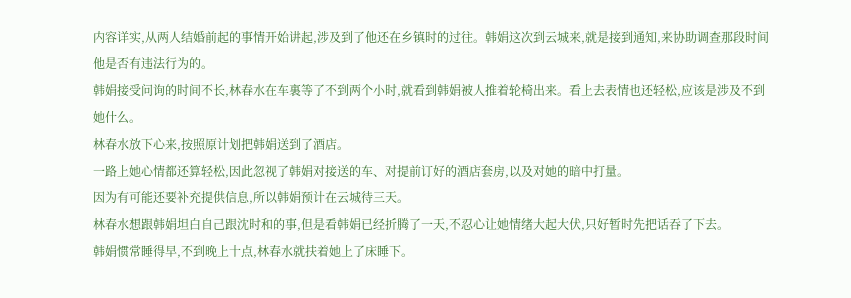内容详实,从两人结婚前起的事情开始讲起,涉及到了他还在乡镇时的过往。韩娟这次到云城来,就是接到通知,来协助调查那段时间他是否有违法行为的。
韩娟接受问询的时间不长,林春水在车裏等了不到两个小时,就看到韩娟被人推着轮椅出来。看上去表情也还轻松,应该是涉及不到她什么。
林春水放下心来,按照原计划把韩娟送到了酒店。
一路上她心情都还算轻松,因此忽视了韩娟对接送的车、对提前订好的酒店套房,以及对她的暗中打量。
因为有可能还要补充提供信息,所以韩娟预计在云城待三天。
林春水想跟韩娟坦白自己跟沈时和的事,但是看韩娟已经折腾了一天,不忍心让她情绪大起大伏,只好暂时先把话吞了下去。
韩娟惯常睡得早,不到晚上十点,林春水就扶着她上了床睡下。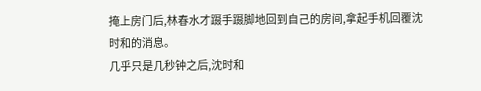掩上房门后,林春水才蹑手蹑脚地回到自己的房间,拿起手机回覆沈时和的消息。
几乎只是几秒钟之后,沈时和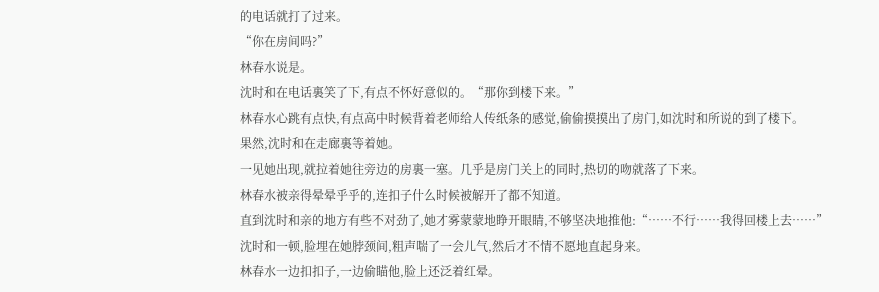的电话就打了过来。
“你在房间吗?”
林春水说是。
沈时和在电话裏笑了下,有点不怀好意似的。“那你到楼下来。”
林春水心跳有点快,有点高中时候背着老师给人传纸条的感觉,偷偷摸摸出了房门,如沈时和所说的到了楼下。
果然,沈时和在走廊裏等着她。
一见她出现,就拉着她往旁边的房裏一塞。几乎是房门关上的同时,热切的吻就落了下来。
林春水被亲得晕晕乎乎的,连扣子什么时候被解开了都不知道。
直到沈时和亲的地方有些不对劲了,她才雾蒙蒙地睁开眼睛,不够坚决地推他:“……不行……我得回楼上去……”
沈时和一顿,脸埋在她脖颈间,粗声喘了一会儿气,然后才不情不愿地直起身来。
林春水一边扣扣子,一边偷瞄他,脸上还泛着红晕。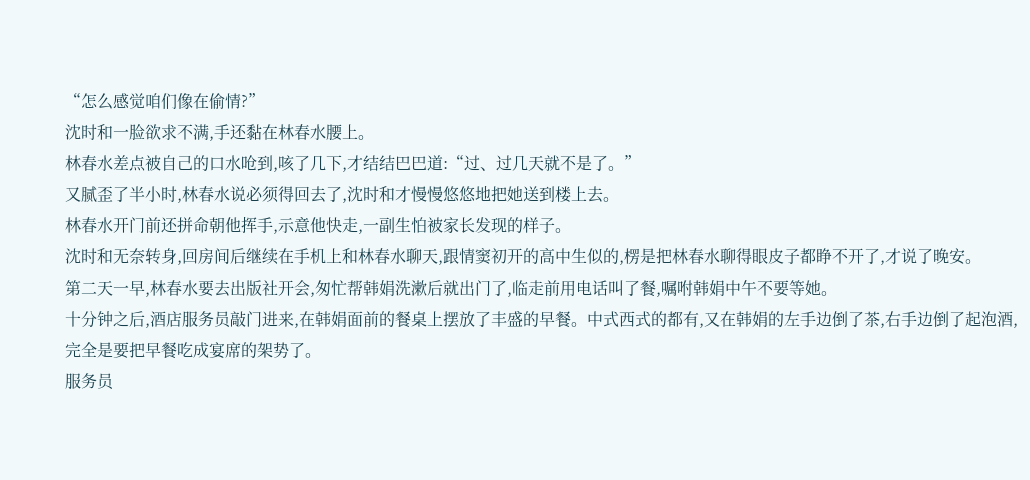“怎么感觉咱们像在偷情?”
沈时和一脸欲求不满,手还黏在林春水腰上。
林春水差点被自己的口水呛到,咳了几下,才结结巴巴道:“过、过几天就不是了。”
又腻歪了半小时,林春水说必须得回去了,沈时和才慢慢悠悠地把她送到楼上去。
林春水开门前还拼命朝他挥手,示意他快走,一副生怕被家长发现的样子。
沈时和无奈转身,回房间后继续在手机上和林春水聊天,跟情窦初开的高中生似的,楞是把林春水聊得眼皮子都睁不开了,才说了晚安。
第二天一早,林春水要去出版社开会,匆忙帮韩娟洗漱后就出门了,临走前用电话叫了餐,嘱咐韩娟中午不要等她。
十分钟之后,酒店服务员敲门进来,在韩娟面前的餐桌上摆放了丰盛的早餐。中式西式的都有,又在韩娟的左手边倒了茶,右手边倒了起泡酒,完全是要把早餐吃成宴席的架势了。
服务员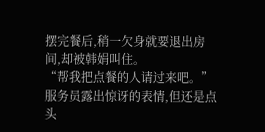摆完餐后,稍一欠身就要退出房间,却被韩娟叫住。
“帮我把点餐的人请过来吧。”
服务员露出惊讶的表情,但还是点头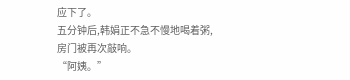应下了。
五分钟后,韩娟正不急不慢地喝着粥,房门被再次敲响。
“阿姨。”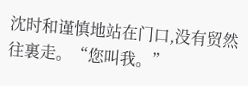沈时和谨慎地站在门口,没有贸然往裏走。“您叫我。”